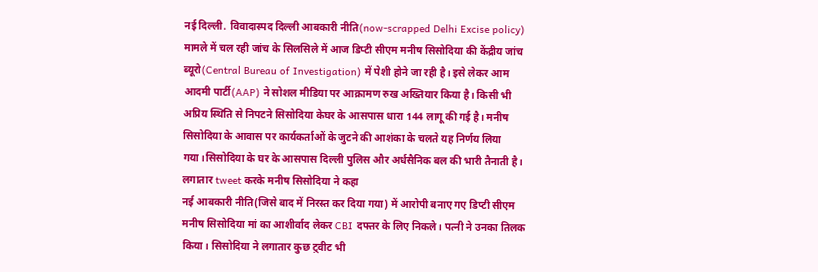नई दिल्ली. विवादास्पद दिल्ली आबकारी नीति(now-scrapped Delhi Excise policy) मामले में चल रही जांच के सिलसिले में आज डिप्टी सीएम मनीष सिसोदिया की केंद्रीय जांच ब्यूरो(Central Bureau of Investigation) में पेशी होने जा रही है। इसे लेकर आम आदमी पार्टी(AAP) ने सोशल मीडिया पर आक्रामण रुख अख्तियार किया है। किसी भी अप्रिय स्थिति से निपटने सिसोदिया केघर के आसपास धारा 144 लागू की गई है। मनीष सिसोदिया के आवास पर कार्यकर्ताओं के जुटने की आशंका के चलते यह निर्णय लिया गया।सिसोदिया के घर के आसपास दिल्ली पुलिस और अर्धसैनिक बल की भारी तैनाती है।
लगातार tweet करके मनीष सिसोदिया ने कहा
नई आबकारी नीति(जिसे बाद में निरस्त कर दिया गया) में आरोपी बनाए गए डिप्टी सीएम मनीष सिसोदिया मां का आशीर्वाद लेकर CBI दफ्तर के लिए निकले। पत्नी ने उनका तिलक किया। सिसोदिया ने लगातार कुछ ट़्वीट भी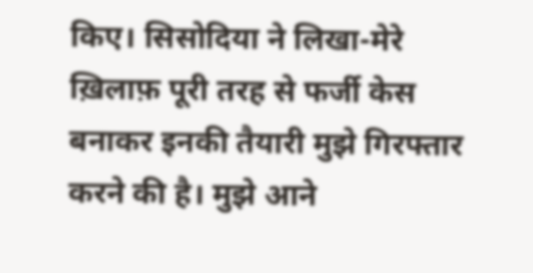किए। सिसोदिया ने लिखा-मेरे ख़िलाफ़ पूरी तरह से फर्जी केस बनाकर इनकी तैयारी मुझे गिरफ्तार करने की है। मुझे आने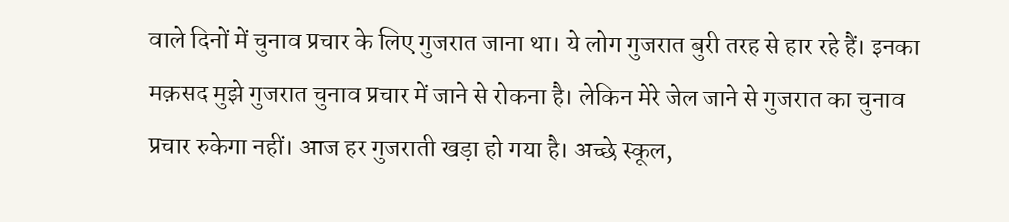वाले दिनों में चुनाव प्रचार के लिए गुजरात जाना था। ये लोग गुजरात बुरी तरह से हार रहे हैं। इनका मक़सद मुझे गुजरात चुनाव प्रचार में जाने से रोकना है। लेकिन मेरे जेल जाने से गुजरात का चुनाव प्रचार रुकेगा नहीं। आज हर गुजराती खड़ा हो गया है। अच्छे स्कूल,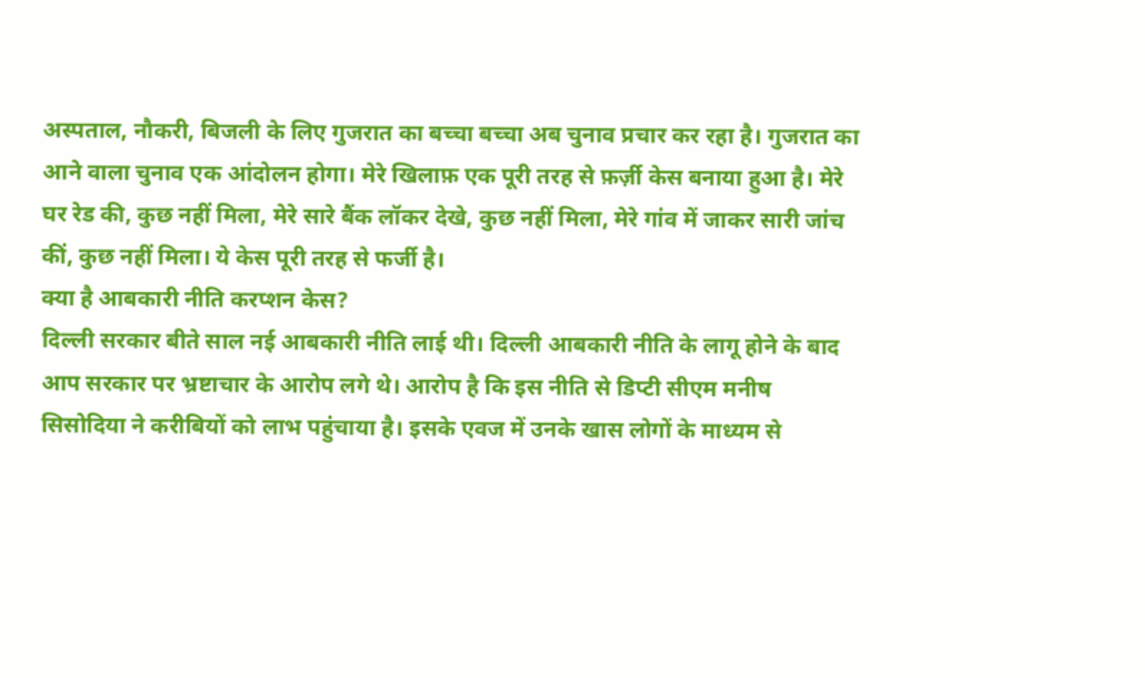अस्पताल, नौकरी, बिजली के लिए गुजरात का बच्चा बच्चा अब चुनाव प्रचार कर रहा है। गुजरात का आने वाला चुनाव एक आंदोलन होगा। मेरे खिलाफ़ एक पूरी तरह से फ़र्ज़ी केस बनाया हुआ है। मेरे घर रेड की, कुछ नहीं मिला, मेरे सारे बैंक लॉकर देखे, कुछ नहीं मिला, मेरे गांव में जाकर सारी जांच कीं, कुछ नहीं मिला। ये केस पूरी तरह से फर्जी है।
क्या है आबकारी नीति करप्शन केस?
दिल्ली सरकार बीते साल नई आबकारी नीति लाई थी। दिल्ली आबकारी नीति के लागू होने के बाद आप सरकार पर भ्रष्टाचार के आरोप लगे थे। आरोप है कि इस नीति से डिप्टी सीएम मनीष सिसोदिया ने करीबियों को लाभ पहुंचाया है। इसके एवज में उनके खास लोगों के माध्यम से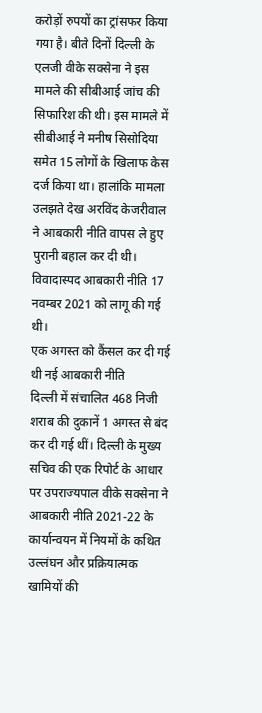करोड़ों रुपयों का ट्रांसफर किया गया है। बीते दिनों दिल्ली के एलजी वीके सक्सेना ने इस मामले की सीबीआई जांच की सिफारिश की थी। इस मामले में सीबीआई ने मनीष सिसोदिया समेत 15 लोगों के खिलाफ केस दर्ज किया था। हालांकि मामला उलझते देख अरविंद केजरीवाल ने आबकारी नीति वापस ले हुए पुरानी बहाल कर दी थी। विवादास्पद आबकारी नीति 17 नवम्बर 2021 को लागू की गई थी।
एक अगस्त को कैंसल कर दी गई थी नई आबकारी नीति
दिल्ली में संचालित 468 निजी शराब की दुकानें 1 अगस्त से बंद कर दी गई थीं। दिल्ली के मुख्य सचिव की एक रिपोर्ट के आधार पर उपराज्यपाल वीके सक्सेना ने आबकारी नीति 2021-22 के कार्यान्वयन में नियमों के कथित उल्लंघन और प्रक्रियात्मक खामियों की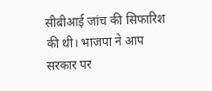सीबीआई जांच की सिफारिश की थी। भाजपा ने आप सरकार पर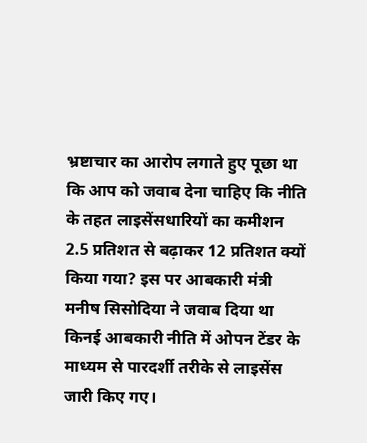भ्रष्टाचार का आरोप लगाते हुए पूछा था कि आप को जवाब देना चाहिए कि नीति के तहत लाइसेंसधारियों का कमीशन 2.5 प्रतिशत से बढ़ाकर 12 प्रतिशत क्यों किया गया? इस पर आबकारी मंत्री मनीष सिसोदिया ने जवाब दिया था किनई आबकारी नीति में ओपन टेंडर के माध्यम से पारदर्शी तरीके से लाइसेंस जारी किए गए।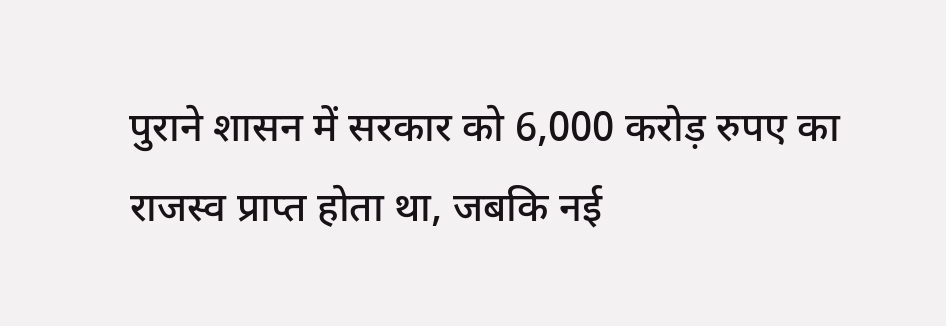पुराने शासन में सरकार को 6,000 करोड़ रुपए का राजस्व प्राप्त होता था, जबकि नई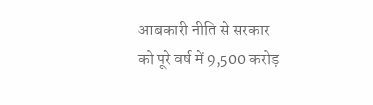आबकारी नीति से सरकार को पूरे वर्ष में 9,500 करोड़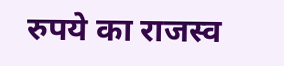रुपये का राजस्व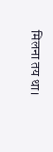मिलना तय था।